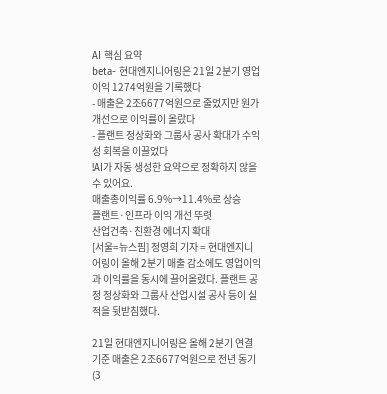AI 핵심 요약
beta- 현대엔지니어링은 21일 2분기 영업이익 1274억원을 기록했다
- 매출은 2조6677억원으로 줄었지만 원가 개선으로 이익률이 올랐다
- 플랜트 정상화와 그룹사 공사 확대가 수익성 회복을 이끌었다
!AI가 자동 생성한 요약으로 정확하지 않을 수 있어요.
매출총이익률 6.9%→11.4%로 상승
플랜트·인프라 이익 개선 뚜렷
산업건축·친환경 에너지 확대
[서울=뉴스핌] 정영희 기자 = 현대엔지니어링이 올해 2분기 매출 감소에도 영업이익과 이익률을 동시에 끌어올렸다. 플랜트 공정 정상화와 그룹사 산업시설 공사 등이 실적을 뒷받침했다.

21일 현대엔지니어링은 올해 2분기 연결 기준 매출은 2조6677억원으로 전년 동기(3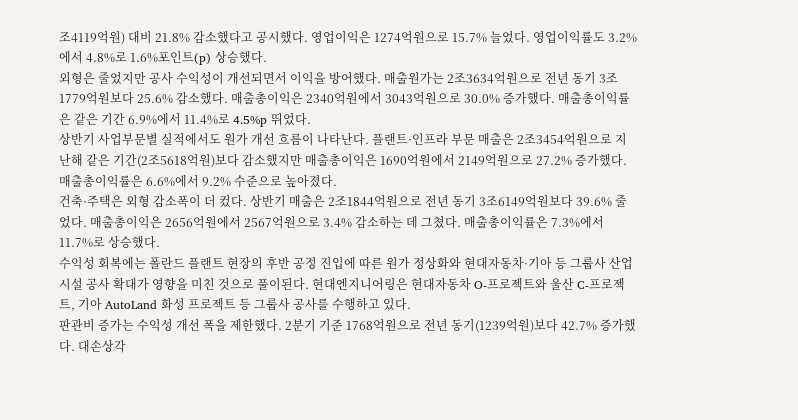조4119억원) 대비 21.8% 감소했다고 공시했다. 영업이익은 1274억원으로 15.7% 늘었다. 영업이익률도 3.2%에서 4.8%로 1.6%포인트(p) 상승했다.
외형은 줄었지만 공사 수익성이 개선되면서 이익을 방어했다. 매출원가는 2조3634억원으로 전년 동기 3조1779억원보다 25.6% 감소했다. 매출총이익은 2340억원에서 3043억원으로 30.0% 증가했다. 매출총이익률은 같은 기간 6.9%에서 11.4%로 4.5%p 뛰었다.
상반기 사업부문별 실적에서도 원가 개선 흐름이 나타난다. 플랜트·인프라 부문 매출은 2조3454억원으로 지난해 같은 기간(2조5618억원)보다 감소했지만 매출총이익은 1690억원에서 2149억원으로 27.2% 증가했다. 매출총이익률은 6.6%에서 9.2% 수준으로 높아졌다.
건축·주택은 외형 감소폭이 더 컸다. 상반기 매출은 2조1844억원으로 전년 동기 3조6149억원보다 39.6% 줄었다. 매출총이익은 2656억원에서 2567억원으로 3.4% 감소하는 데 그쳤다. 매출총이익률은 7.3%에서 11.7%로 상승했다.
수익성 회복에는 폴란드 플랜트 현장의 후반 공정 진입에 따른 원가 정상화와 현대자동차·기아 등 그룹사 산업시설 공사 확대가 영향을 미친 것으로 풀이된다. 현대엔지니어링은 현대자동차 O-프로젝트와 울산 C-프로젝트, 기아 AutoLand 화성 프로젝트 등 그룹사 공사를 수행하고 있다.
판관비 증가는 수익성 개선 폭을 제한했다. 2분기 기준 1768억원으로 전년 동기(1239억원)보다 42.7% 증가했다. 대손상각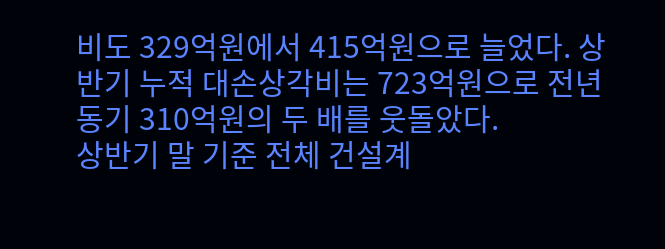비도 329억원에서 415억원으로 늘었다. 상반기 누적 대손상각비는 723억원으로 전년 동기 310억원의 두 배를 웃돌았다.
상반기 말 기준 전체 건설계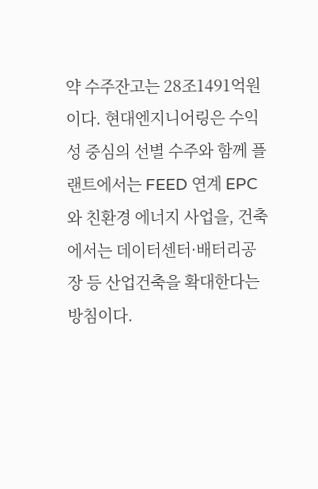약 수주잔고는 28조1491억원이다. 현대엔지니어링은 수익성 중심의 선별 수주와 함께 플랜트에서는 FEED 연계 EPC와 친환경 에너지 사업을, 건축에서는 데이터센터·배터리공장 등 산업건축을 확대한다는 방침이다.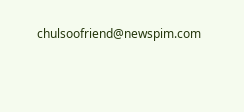chulsoofriend@newspim.com